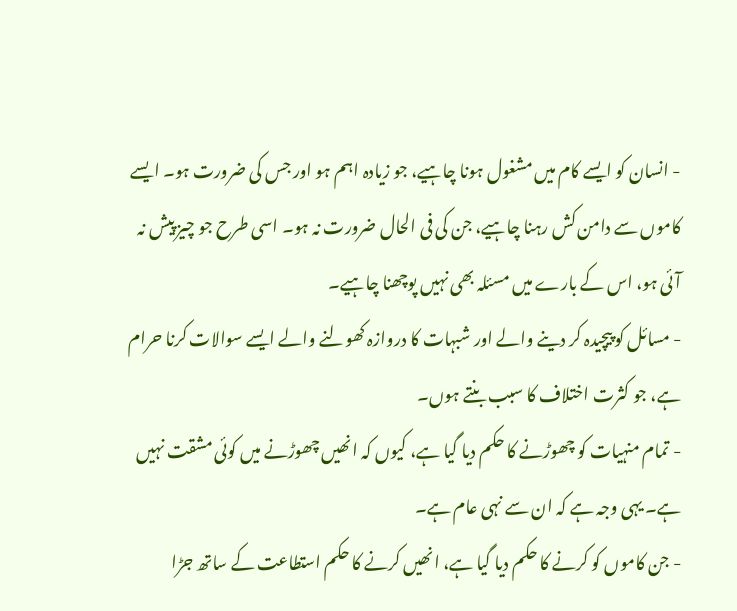- انسان کو ایسے کام میں مشغول ہونا چاہیے، جو زیادہ اہم ہو اور جس کی ضرورت ہو۔ ایسے کاموں سے دامن کش رہنا چاہیے، جن کی فی الحال ضرورت نہ ہو۔ اسی طرح جو چیز پیش نہ آئی ہو، اس کے بارے میں مسئلہ بھی نہيں پوچھنا چاہیے۔
- مسائل کو پیچیدہ کر دینے والے اور شبہات کا دروازہ کھولنے والے ایسے سوالات کرنا حرام ہے، جو کثرت اختلاف کا سبب بنتے ہوں۔
- تمام منہیات کو چھوڑنے کا حکم دیا گیا ہے، کیوں کہ انھیں چھوڑنے میں کوئی مشقت نہيں ہے۔ یہی وجہ ہے کہ ان سے نہی عام ہے۔
- جن کاموں کو کرنے کا حکم دیا گیا ہے، انھیں کرنے کا حکم استطاعت کے ساتھ جڑا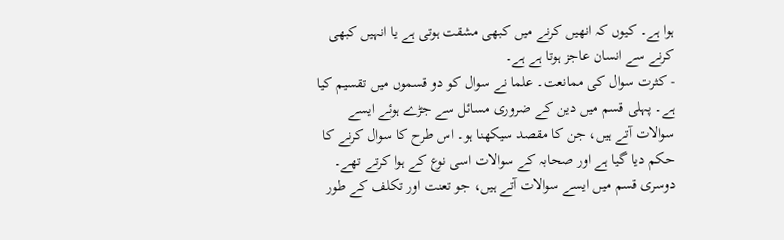ہوا ہے۔ کیوں کہ انھیں کرنے میں کبھی مشقت ہوتی ہے یا انہیں کبھی کرنے سے انسان عاجز ہوتا ہے ہے۔
- کثرت سوال کی ممانعت۔ علما نے سوال کو دو قسموں میں تقسیم کیا ہے۔ پہلی قسم میں دین کے ضروری مسائل سے جڑے ہوئے ایسے سوالات آتے ہیں، جن کا مقصد سیکھنا ہو۔ اس طرح کا سوال کرنے کا حکم دیا گیا ہے اور صحابہ کے سوالات اسی نوع کے ہوا کرتے تھے۔ دوسری قسم میں ایسے سوالات آتے ہیں، جو تعنت اور تکلف کے طور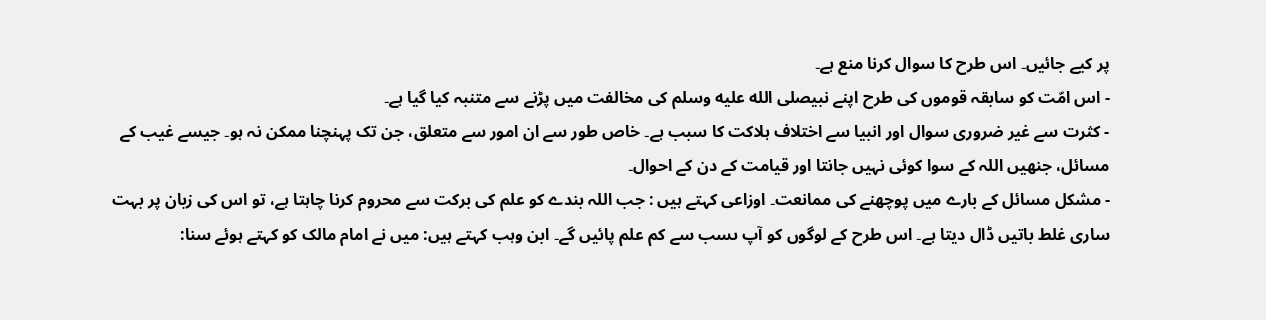پر کیے جائيں۔ اس طرح کا سوال کرنا منع ہے۔
- اس امّت کو سابقہ قوموں کی طرح اپنے نبیصلى الله عليه وسلم کی مخالفت میں پڑنے سے متنبہ کیا گیا ہے۔
- کثرت سے غیر ضروری سوال اور انبیا سے اختلاف ہلاکت کا سبب ہے۔ خاص طور سے ان امور سے متعلق، جن تک پہنچنا ممکن نہ ہو۔ جیسے غیب کے مسائل، جنھیں اللہ کے سوا کوئی نہیں جانتا اور قیامت کے دن کے احوال۔
- مشکل مسائل کے بارے میں پوچھنے کی ممانعت۔ اوزاعی کہتے ہيں : جب اللہ بندے کو علم کی برکت سے محروم کرنا چاہتا ہے، تو اس کی زبان پر بہت ساری غلط باتیں ڈال دیتا ہے۔ اس طرح کے لوگوں کو آپ ىسب سے کم علم پائیں گے۔ ابن وہب کہتے ہيں: میں نے امام مالک کو کہتے ہوئے سنا: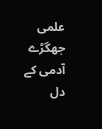علمی جھگڑے آدمی کے دل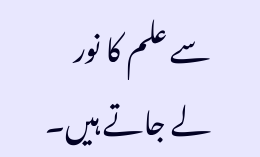سے علم کا نور لے جاتے ہیں۔